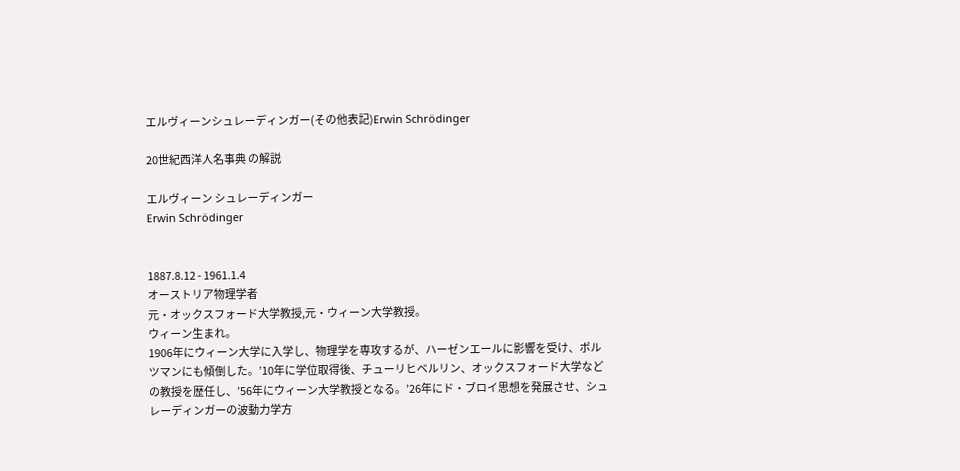エルヴィーンシュレーディンガー(その他表記)Erwin Schrödinger

20世紀西洋人名事典 の解説

エルヴィーン シュレーディンガー
Erwin Schrödinger


1887.8.12 - 1961.1.4
オーストリア物理学者
元・オックスフォード大学教授,元・ウィーン大学教授。
ウィーン生まれ。
1906年にウィーン大学に入学し、物理学を専攻するが、ハーゼンエールに影響を受け、ボルツマンにも傾倒した。’10年に学位取得後、チューリヒベルリン、オックスフォード大学などの教授を歴任し、’56年にウィーン大学教授となる。’26年にド・ブロイ思想を発展させ、シュレーディンガーの波動力学方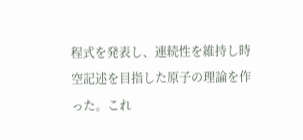程式を発表し、連続性を維持し時空記述を目指した原子の理論を作った。これ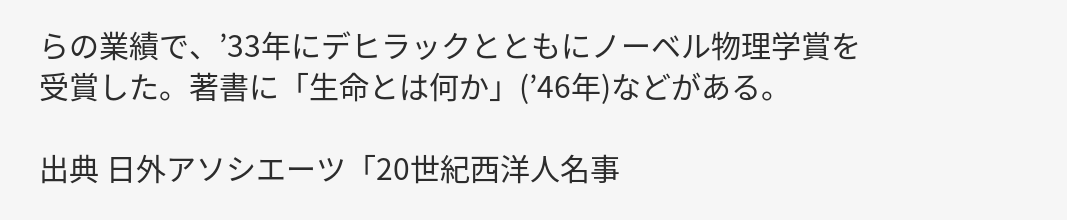らの業績で、’33年にデヒラックとともにノーベル物理学賞を受賞した。著書に「生命とは何か」(’46年)などがある。

出典 日外アソシエーツ「20世紀西洋人名事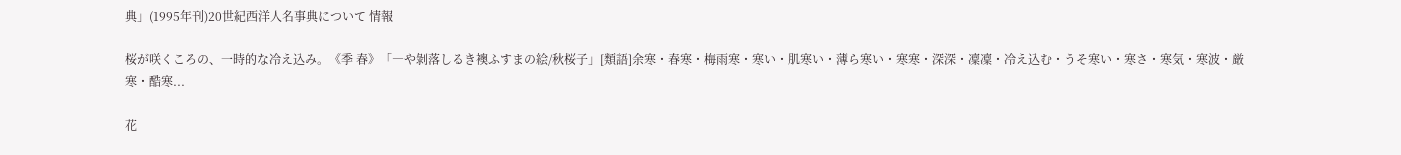典」(1995年刊)20世紀西洋人名事典について 情報

桜が咲くころの、一時的な冷え込み。《季 春》「―や剝落しるき襖ふすまの絵/秋桜子」[類語]余寒・春寒・梅雨寒・寒い・肌寒い・薄ら寒い・寒寒・深深・凜凜・冷え込む・うそ寒い・寒さ・寒気・寒波・厳寒・酷寒...

花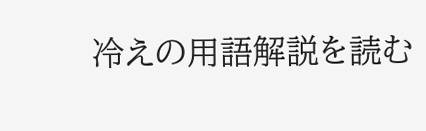冷えの用語解説を読む